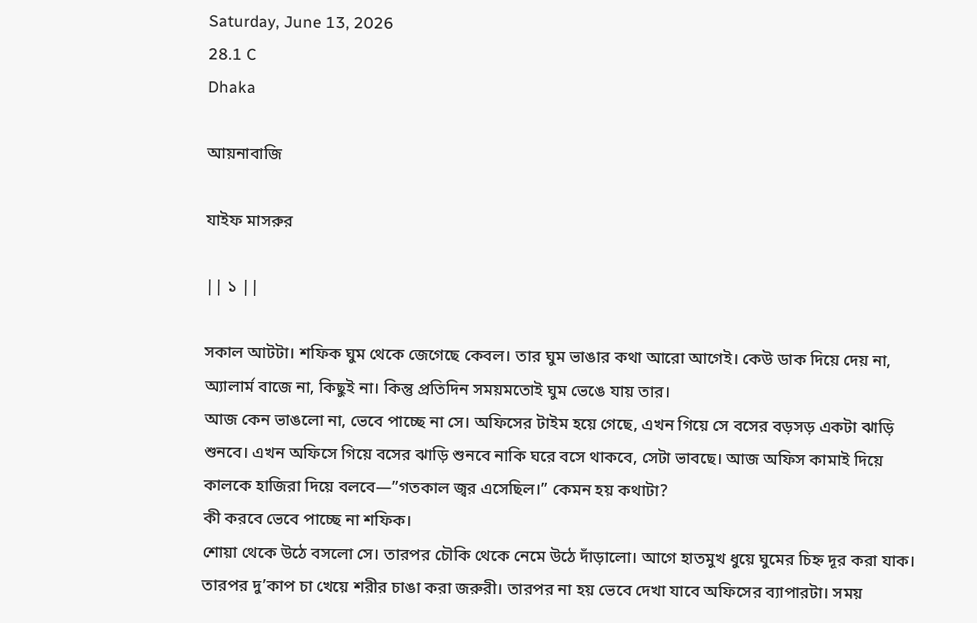Saturday, June 13, 2026
28.1 C
Dhaka

আয়নাবাজি

যাইফ মাসরুর

|| ১ ||

সকাল আটটা। শফিক ঘুম থেকে জেগেছে কেবল। তার ঘুম ভাঙার কথা আরো আগেই। কেউ ডাক দিয়ে দেয় না, অ্যালার্ম বাজে না, কিছুই না। কিন্তু প্রতিদিন সময়মতোই ঘুম ভেঙে যায় তার।
আজ কেন ভাঙলো না, ভেবে পাচ্ছে না সে। অফিসের টাইম হয়ে গেছে, এখন গিয়ে সে বসের বড়সড় একটা ঝাড়ি শুনবে। এখন অফিসে গিয়ে বসের ঝাড়ি শুনবে নাকি ঘরে বসে থাকবে, সেটা ভাবছে। আজ অফিস কামাই দিয়ে কালকে হাজিরা দিয়ে বলবে—”গতকাল জ্বর এসেছিল।” কেমন হয় কথাটা?
কী করবে ভেবে পাচ্ছে না শফিক।
শোয়া থেকে উঠে বসলো সে। তারপর চৌকি থেকে নেমে উঠে দাঁড়ালো। আগে হাতমুখ ধুয়ে ঘুমের চিহ্ন দূর করা যাক। তারপর দু’কাপ চা খেয়ে শরীর চাঙা করা জরুরী। তারপর না হয় ভেবে দেখা যাবে অফিসের ব্যাপারটা। সময়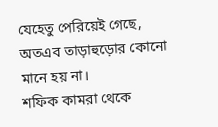যেহেতু পেরিয়েই গেছে, অতএব তাড়াহুড়োর কোনো মানে হয় না।
শফিক কামরা থেকে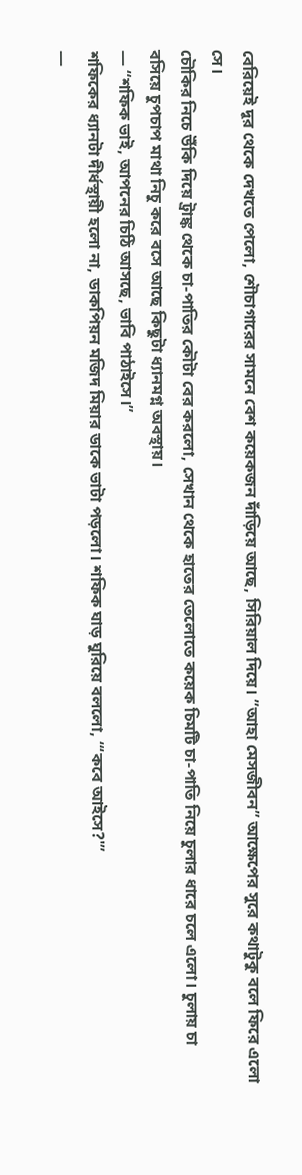বেরিয়েই দূর থেকে দেখতে পেলো, শৌচাগারের সামনে বেশ কয়েকজন দাঁড়িয়ে আছে, সিরিয়াল দিয়ে। ”আহা মেসজীবন” আক্ষেপের সুরে কথাটুকু বলে ফিরে এলো সে।
চৌকির নিচে উঁকি দিয়ে ট্রাঙ্ক থেকে চা-পাতির কৌটা বের করলো, সেখান থেকে হাতের তেলোতে কয়েক চিমটি চা-পাতি নিয়ে চুলার ধারে চলে এলো। চুলায় চা বসিয়ে চুপচাপ মাথা নিচু করে বসে আছে কিছুটা ধ্যানমগ্ন অবস্থায়।
— “শফিক ভাই, আপনের চিঠি আসছে, ভাবি পাঠাইসে।”
শফিকের ধ্যানটা দীর্ধস্থায়ী হলো না, ডাকপিয়ন মজিদ মিয়ার ডাকে ভাটা পড়লো। শফিক ঘাড় ঘুরিয়ে বললো, “‘কবে আইসে?'”
—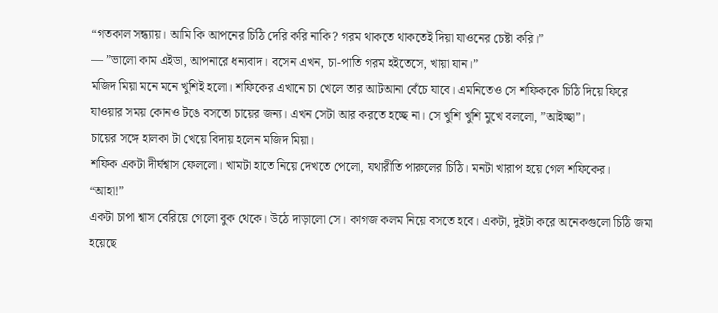“গতকাল সন্ধ্যায়। আমি কি আপনের চিঠি দেরি করি নাকি? গরম থাকতে থাকতেই দিয়া যাওনের চেষ্টা করি।”
— ”ভালো কাম এইডা, আপনারে ধন্যবাদ। বসেন এখন, চা-পাতি গরম হইতেসে, খায়া যান।”
মজিদ মিয়া মনে মনে খুশিই হলো। শফিকের এখানে চা খেলে তার আটআনা বেঁচে যাবে। এমনিতেও সে শফিককে চিঠি দিয়ে ফিরে যাওয়ার সময় কোনও টঙে বসতো চায়ের জন্য। এখন সেটা আর করতে হচ্ছে না। সে খুশি খুশি মুখে বললো, ”আইচ্ছা”।
চায়ের সঙ্গে হালকা টা খেয়ে বিদায় হলেন মজিদ মিয়া।
শফিক একটা দীর্ঘশ্বাস ফেললো। খামটা হাতে নিয়ে দেখতে পেলো, যথারীতি পারুলের চিঠি। মনটা খারাপ হয়ে গেল শফিকের।
“আহা!”
একটা চাপা শ্বাস বেরিয়ে গেলো বুক থেকে। উঠে দাড়ালো সে। কাগজ কলম নিয়ে বসতে হবে। একটা, দুইটা করে অনেকগুলো চিঠি জমা হয়েছে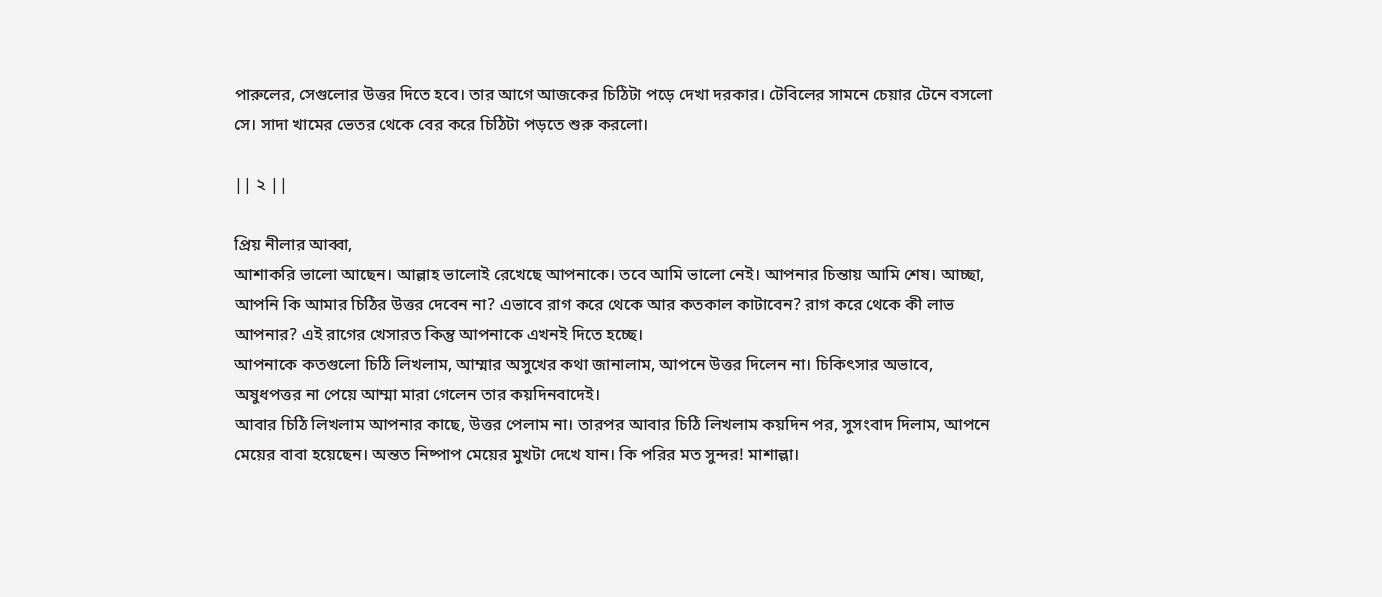পারুলের, সেগুলোর উত্তর দিতে হবে। তার আগে আজকের চিঠিটা পড়ে দেখা দরকার। টেবিলের সামনে চেয়ার টেনে বসলো সে। সাদা খামের ভেতর থেকে বের করে চিঠিটা পড়তে শুরু করলো।

|| ২ ||

প্রিয় নীলার আব্বা,
আশাকরি ভালো আছেন। আল্লাহ ভালোই রেখেছে আপনাকে। তবে আমি ভালো নেই। আপনার চিন্তায় আমি শেষ। আচ্ছা, আপনি কি আমার চিঠির উত্তর দেবেন না? এভাবে রাগ করে থেকে আর কতকাল কাটাবেন? রাগ করে থেকে কী লাভ আপনার? এই রাগের খেসারত কিন্তু আপনাকে এখনই দিতে হচ্ছে।
আপনাকে কতগুলো চিঠি লিখলাম, আম্মার অসুখের কথা জানালাম, আপনে উত্তর দিলেন না। চিকিৎসার অভাবে, অষুধপত্তর না পেয়ে আম্মা মারা গেলেন তার কয়দিনবাদেই।
আবার চিঠি লিখলাম আপনার কাছে, উত্তর পেলাম না। তারপর আবার চিঠি লিখলাম কয়দিন পর, সুসংবাদ দিলাম, আপনে মেয়ের বাবা হয়েছেন। অন্তত নিষ্পাপ মেয়ের মুখটা দেখে যান। কি পরির মত সুন্দর! মাশাল্লা।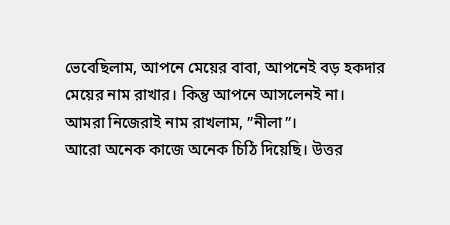ভেবেছিলাম, আপনে মেয়ের বাবা, আপনেই বড় হকদার মেয়ের নাম রাখার। কিন্তু আপনে আসলেনই না। আমরা নিজেরাই নাম রাখলাম, ”নীলা”।
আরো অনেক কাজে অনেক চিঠি দিয়েছি। উত্তর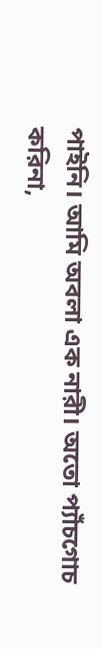পাইনি। আমি অবলা এক নারী। অতো প্যাঁচগোচ করিনা,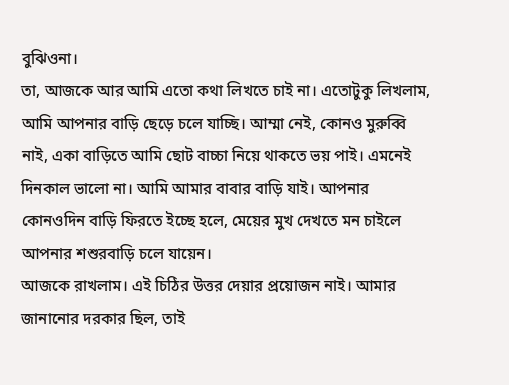বুঝিওনা।
তা, আজকে আর আমি এতো কথা লিখতে চাই না। এতোটুকু লিখলাম, আমি আপনার বাড়ি ছেড়ে চলে যাচ্ছি। আম্মা নেই, কোনও মুরুব্বি নাই, একা বাড়িতে আমি ছোট বাচ্চা নিয়ে থাকতে ভয় পাই। এমনেই দিনকাল ভালো না। আমি আমার বাবার বাড়ি যাই। আপনার কোনওদিন বাড়ি ফিরতে ইচ্ছে হলে, মেয়ের মুখ দেখতে মন চাইলে আপনার শশুরবাড়ি চলে যায়েন।
আজকে রাখলাম। এই চিঠির উত্তর দেয়ার প্রয়োজন নাই। আমার জানানোর দরকার ছিল, তাই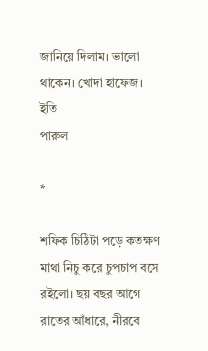জানিয়ে দিলাম। ভালো থাকেন। খোদা হাফেজ।
ইতি
পারুল

*

শফিক চিঠিটা পড়ে কতক্ষণ মাথা নিচু করে চুপচাপ বসে রইলো। ছয় বছর আগে রাতের আঁধারে, নীরবে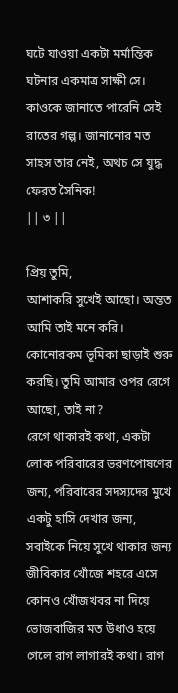ঘটে যাওয়া একটা মর্মান্তিক ঘটনার একমাত্র সাক্ষী সে। কাওকে জানাতে পারেনি সেই রাতের গল্প। জানানোর মত সাহস তার নেই, অথচ সে যুদ্ধ ফেরত সৈনিক!
|| ৩ ||

প্রিয় তুমি,
আশাকরি সুখেই আছো। অন্তত আমি তাই মনে করি। কোনোরকম ভূমিকা ছাড়াই শুরু করছি। তুমি আমার ওপর রেগে আছো, তাই না?
রেগে থাকারই কথা, একটা লোক পরিবারের ভরণপোষণের জন্য, পরিবারের সদস্যদের মুখে একটু হাসি দেখার জন্য, সবাইকে নিয়ে সুখে থাকার জন্য জীবিকার খোঁজে শহরে এসে কোনও খোঁজখবর না দিয়ে ভোজবাজির মত উধাও হয়ে গেলে রাগ লাগারই কথা। রাগ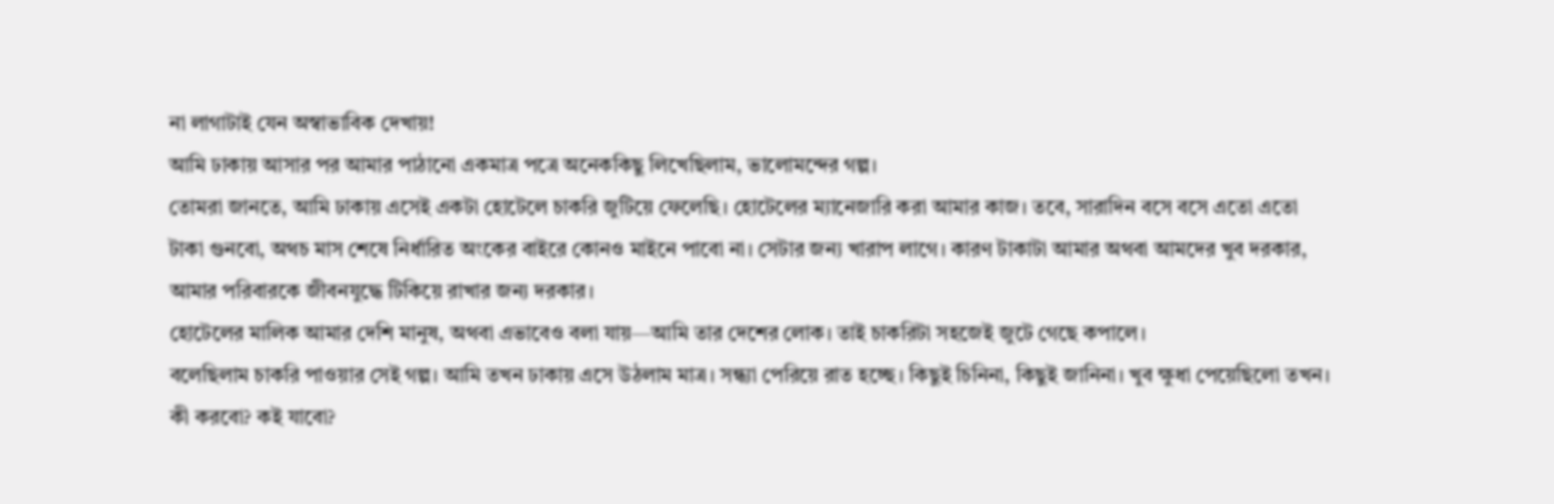না লাগাটাই যেন অস্বাভাবিক দেখায়!
আমি ঢাকায় আসার পর আমার পাঠানো একমাত্র পত্রে অনেককিছু লিখেছিলাম, ভালোমন্দের গল্প।
তোমরা জানতে, আমি ঢাকায় এসেই একটা হোটেলে চাকরি জুটিয়ে ফেলেছি। হোটেলের ম্যানেজারি করা আমার কাজ। তবে, সারাদিন বসে বসে এতো এতো টাকা গুনবো, অথচ মাস শেষে নির্ধারিত অংকের বাইরে কোনও মাইনে পাবো না। সেটার জন্য খারাপ লাগে। কারণ টাকাটা আমার অথবা আমদের খুব দরকার, আমার পরিবারকে জীবনযুদ্ধে টিকিয়ে রাখার জন্য দরকার।
হোটেলের মালিক আমার দেশি মানুষ, অথবা এভাবেও বলা যায়—আমি তার দেশের লোক। তাই চাকরিটা সহজেই জুটে গেছে কপালে।
বলেছিলাম চাকরি পাওয়ার সেই গল্প। আমি তখন ঢাকায় এসে উঠলাম মাত্র। সন্ধ্যা পেরিয়ে রাত হচ্ছে। কিছুই চিনিনা, কিছুই জানিনা। খুব ক্ষুধা পেয়েছিলো তখন। কী করবো? কই যাবো?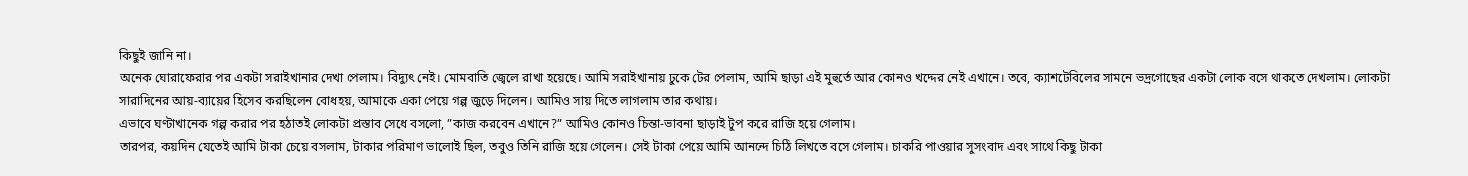কিছুই জানি না।
অনেক ঘোরাফেরার পর একটা সরাইখানার দেখা পেলাম। বিদ্যুৎ নেই। মোমবাতি জ্বেলে রাখা হয়েছে। আমি সরাইখানায় ঢুকে টের পেলাম, আমি ছাড়া এই মুহুর্তে আর কোনও খদ্দের নেই এখানে। তবে, ক্যাশটেবিলের সামনে ভদ্রগোছের একটা লোক বসে থাকতে দেখলাম। লোকটা সারাদিনের আয়-ব্যায়ের হিসেব করছিলেন বোধহয়, আমাকে একা পেয়ে গল্প জুড়ে দিলেন। আমিও সায় দিতে লাগলাম তার কথায়।
এভাবে ঘণ্টাখানেক গল্প করার পর হঠাতই লোকটা প্রস্তাব সেধে বসলো, ”কাজ করবেন এখানে?” আমিও কোনও চিন্তা-ভাবনা ছাড়াই টুপ করে রাজি হয়ে গেলাম।
তারপর, কয়দিন যেতেই আমি টাকা চেয়ে বসলাম, টাকার পরিমাণ ভালোই ছিল, তবুও তিনি রাজি হয়ে গেলেন। সেই টাকা পেয়ে আমি আনন্দে চিঠি লিখতে বসে গেলাম। চাকরি পাওয়ার সুসংবাদ এবং সাথে কিছু টাকা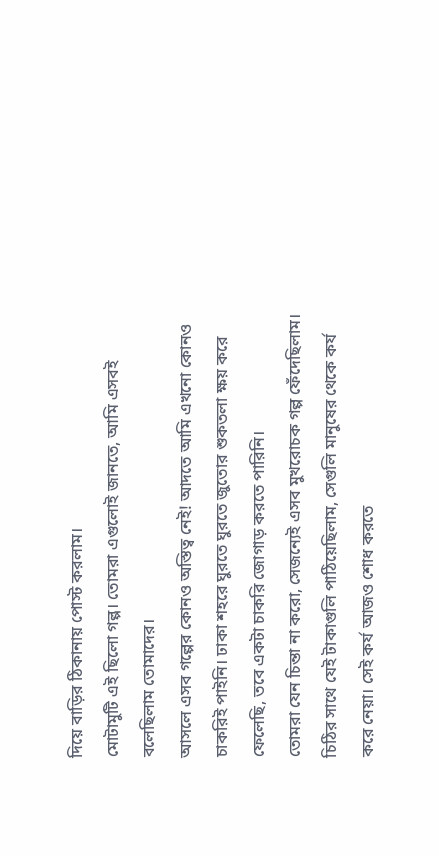দিয়ে বাড়ির ঠিকানায় পোস্ট করলাম।
মোটামুটি এই ছিলো গল্প। তোমরা এগুলোই জানতে, আমি এসবই বলেছিলাম তোমাদের।
আসলে এসব গল্পের কোনও অস্তিত্ব নেই! আদতে আমি এখনো কোনও চাকরিই পাইনি। ঢাকা শহরে ঘুরতে ঘুরতে জুতোর শুকতলা ক্ষয় করে ফেলেছি, তবে একটা চাকরি জোগাড় করতে পারিনি।
তোমরা যেন চিন্তা না করো, সেজন্যেই এসব মুখরোচক গল্প ফেঁদেছিলাম। চিঠির সাথে যেই টাকাগুলি পাঠিয়েছিলাম, সেগুলি মানুষের থেকে কর্য করে নেয়া। সেই কর্য আজও শোধ করতে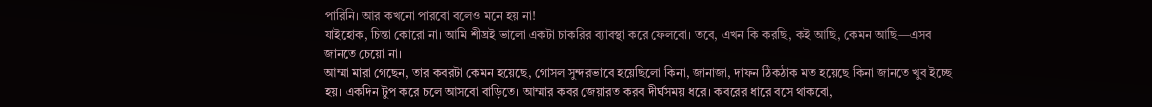পারিনি। আর কখনো পারবো বলেও মনে হয় না!
যাইহোক, চিন্তা কোরো না। আমি শীঘ্রই ভালো একটা চাকরির ব্যাবস্থা করে ফেলবো। তবে, এখন কি করছি, কই আছি, কেমন আছি—এসব জানতে চেয়ো না।
আম্মা মারা গেছেন, তার কবরটা কেমন হয়েছে, গোসল সুন্দরভাবে হয়েছিলো কিনা, জানাজা, দাফন ঠিকঠাক মত হয়েছে কিনা জানতে খুব ইচ্ছে হয়। একদিন টুপ করে চলে আসবো বাড়িতে। আম্মার কবর জেয়ারত করব দীর্ঘসময় ধরে। কবরের ধারে বসে থাকবো,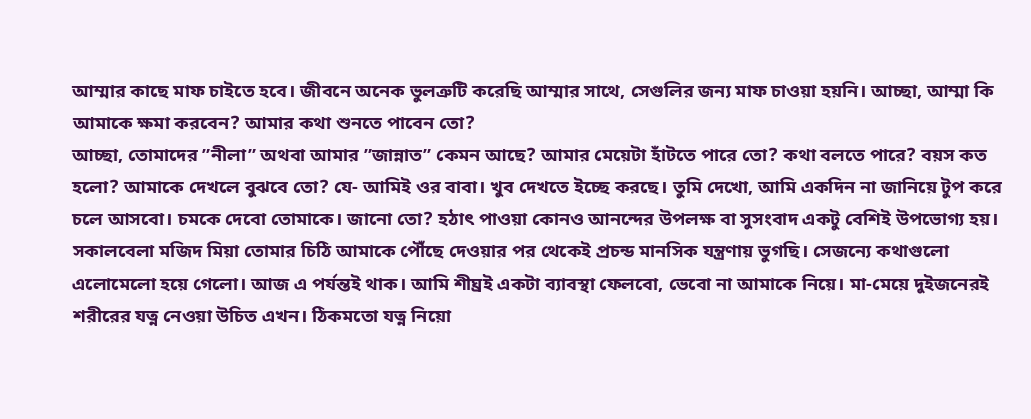আম্মার কাছে মাফ চাইতে হবে। জীবনে অনেক ভুলত্রুটি করেছি আম্মার সাথে, সেগুলির জন্য মাফ চাওয়া হয়নি। আচ্ছা, আম্মা কি আমাকে ক্ষমা করবেন? আমার কথা শুনতে পাবেন তো?
আচ্ছা, তোমাদের ”নীলা” অথবা আমার ”জান্নাত” কেমন আছে? আমার মেয়েটা হাঁটতে পারে তো? কথা বলতে পারে? বয়স কত হলো? আমাকে দেখলে বুঝবে তো? যে- আমিই ওর বাবা। খুব দেখতে ইচ্ছে করছে। তুমি দেখো, আমি একদিন না জানিয়ে টুপ করে চলে আসবো। চমকে দেবো তোমাকে। জানো তো? হঠাৎ পাওয়া কোনও আনন্দের উপলক্ষ বা সুসংবাদ একটু বেশিই উপভোগ্য হয়।
সকালবেলা মজিদ মিয়া তোমার চিঠি আমাকে পৌঁছে দেওয়ার পর থেকেই প্রচন্ড মানসিক যন্ত্রণায় ভুগছি। সেজন্যে কথাগুলো এলোমেলো হয়ে গেলো। আজ এ পর্যন্তই থাক। আমি শীঘ্রই একটা ব্যাবস্থা ফেলবো, ভেবো না আমাকে নিয়ে। মা-মেয়ে দুইজনেরই শরীরের যত্ন নেওয়া উচিত এখন। ঠিকমতো যত্ন নিয়ো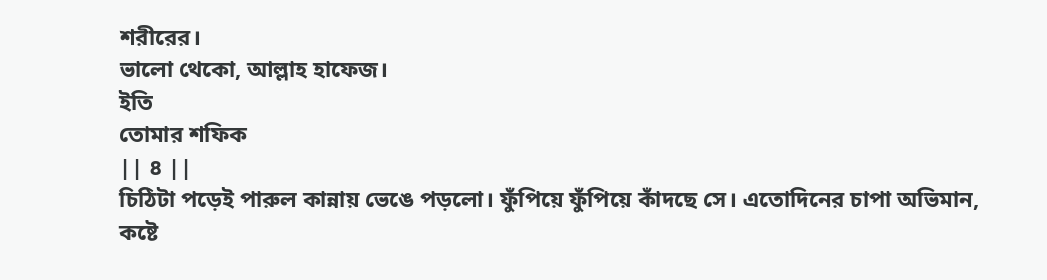শরীরের।
ভালো থেকো, আল্লাহ হাফেজ।
ইতি
তোমার শফিক
|| ৪ ||
চিঠিটা পড়েই পারুল কান্নায় ভেঙে পড়লো। ফুঁপিয়ে ফুঁপিয়ে কাঁদছে সে। এতোদিনের চাপা অভিমান, কষ্টে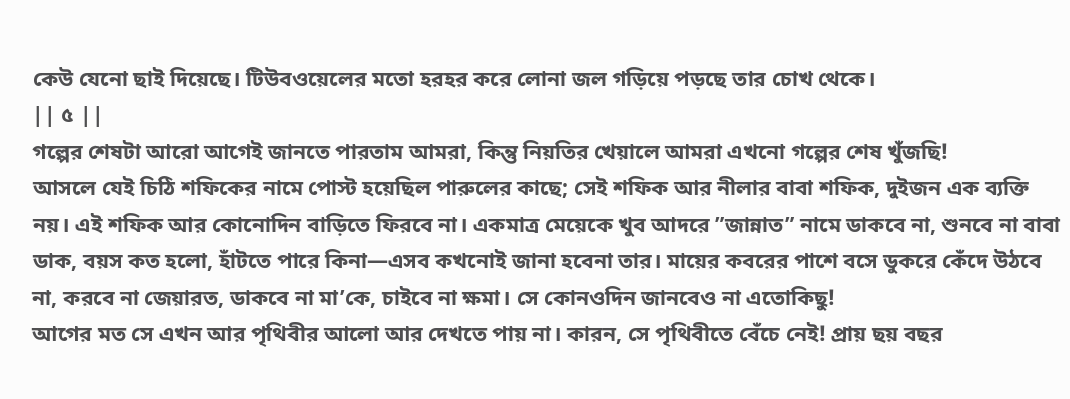কেউ যেনো ছাই দিয়েছে। টিউবওয়েলের মতো হরহর করে লোনা জল গড়িয়ে পড়ছে তার চোখ থেকে।
|| ৫ ||
গল্পের শেষটা আরো আগেই জানতে পারতাম আমরা, কিন্তু নিয়তির খেয়ালে আমরা এখনো গল্পের শেষ খুঁজছি!
আসলে যেই চিঠি শফিকের নামে পোস্ট হয়েছিল পারুলের কাছে; সেই শফিক আর নীলার বাবা শফিক, দুইজন এক ব্যক্তি নয়। এই শফিক আর কোনোদিন বাড়িতে ফিরবে না। একমাত্র মেয়েকে খুব আদরে ”জান্নাত” নামে ডাকবে না, শুনবে না বাবা ডাক, বয়স কত হলো, হাঁটতে পারে কিনা—এসব কখনোই জানা হবেনা তার। মায়ের কবরের পাশে বসে ডুকরে কেঁদে উঠবে না, করবে না জেয়ারত, ডাকবে না মা’কে, চাইবে না ক্ষমা। সে কোনওদিন জানবেও না এতোকিছু!
আগের মত সে এখন আর পৃথিবীর আলো আর দেখতে পায় না। কারন, সে পৃথিবীতে বেঁচে নেই! প্রায় ছয় বছর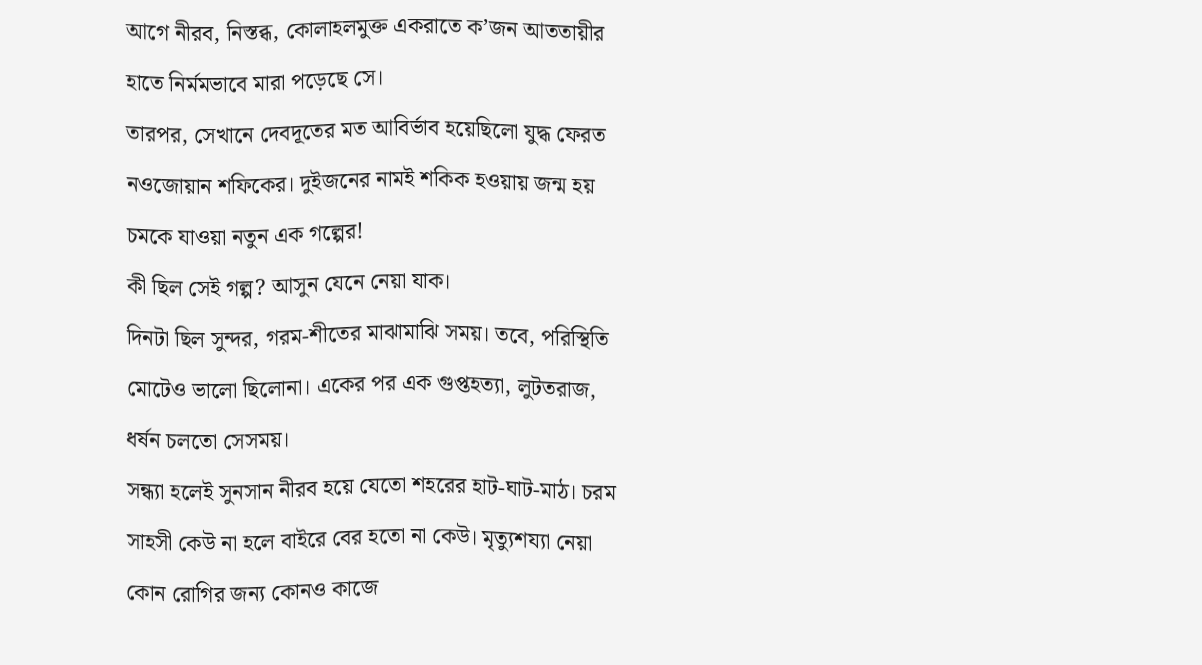আগে নীরব, নিস্তব্ধ, কোলাহলমুক্ত একরাতে ক’জন আততায়ীর হাতে নির্মমভাবে মারা পড়েছে সে।
তারপর, সেখানে দেবদূতের মত আবির্ভাব হয়েছিলো যুদ্ধ ফেরত নওজোয়ান শফিকের। দুইজনের নামই শকিক হওয়ায় জন্ম হয় চমকে যাওয়া নতুন এক গল্পের!
কী ছিল সেই গল্প? আসুন যেনে নেয়া যাক।
দিনটা ছিল সুন্দর, গরম-শীতের মাঝামাঝি সময়। তবে, পরিস্থিতি মোটেও ভালো ছিলোনা। একের পর এক গুপ্তহত্যা, লুটতরাজ, ধর্ষন চলতো সেসময়।
সন্ধ্যা হলেই সুনসান নীরব হয়ে যেতো শহরের হাট-ঘাট-মাঠ। চরম সাহসী কেউ না হলে বাইরে বের হতো না কেউ। মৃত্যুশয্যা নেয়া কোন রোগির জন্য কোনও কাজে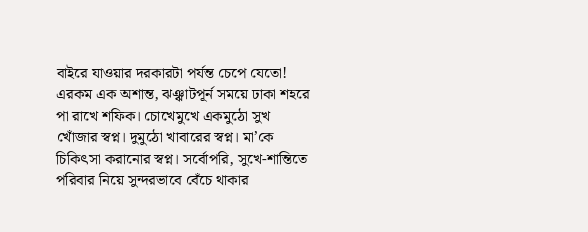বাইরে যাওয়ার দরকারটা পর্যন্ত চেপে যেতো!
এরকম এক অশান্ত, ঝঞ্ঝাটপূর্ন সময়ে ঢাকা শহরে পা রাখে শফিক। চোখেমুখে একমুঠো সুখ খোঁজার স্বপ্ন। দুমুঠো খাবারের স্বপ্ন। মা’কে চিকিৎসা করানোর স্বপ্ন। সর্বোপরি, সুখে-শান্তিতে পরিবার নিয়ে সুন্দরভাবে বেঁচে থাকার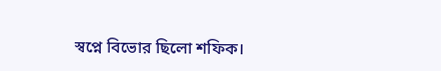স্বপ্নে বিভোর ছিলো শফিক।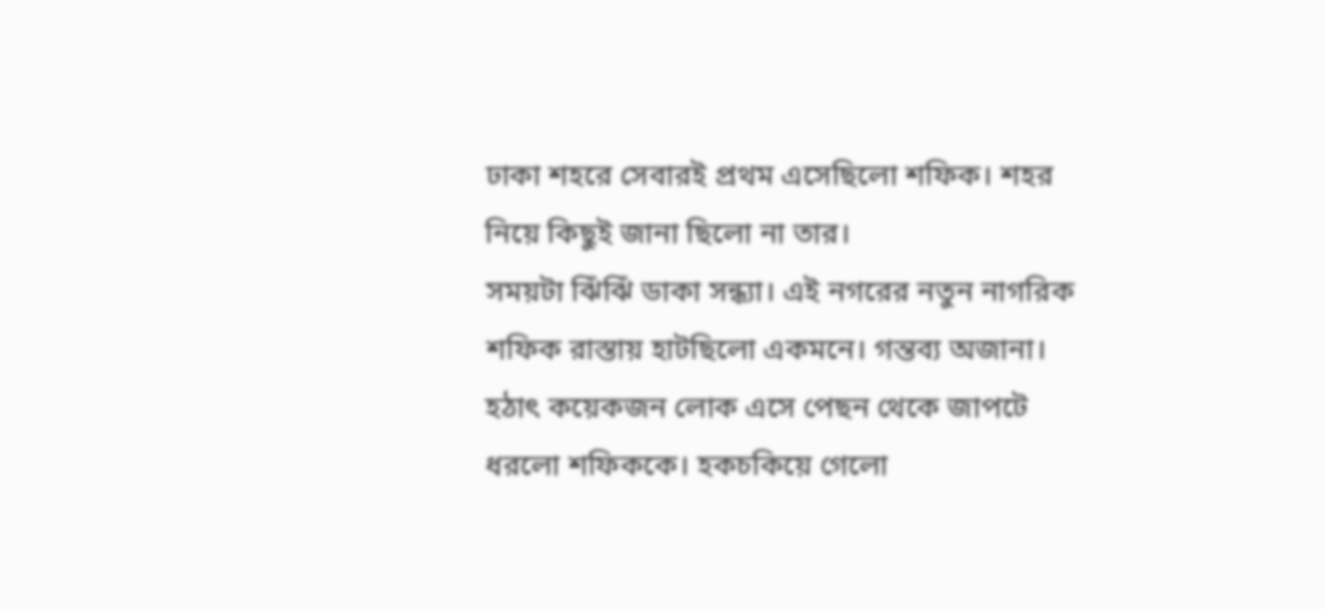ঢাকা শহরে সেবারই প্রথম এসেছিলো শফিক। শহর নিয়ে কিছুই জানা ছিলো না তার।
সময়টা ঝিঁঝিঁ ডাকা সন্ধ্যা। এই নগরের নতুন নাগরিক শফিক রাস্তায় হাটছিলো একমনে। গন্তব্য অজানা।
হঠাৎ কয়েকজন লোক এসে পেছন থেকে জাপটে ধরলো শফিককে। হকচকিয়ে গেলো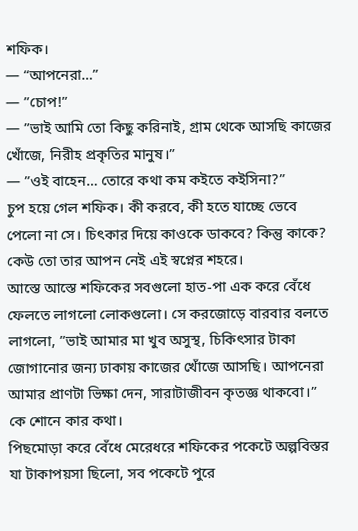শফিক।
— “আপনেরা…”
— ”চোপ!”
— ”ভাই আমি তো কিছু করিনাই, গ্রাম থেকে আসছি কাজের খোঁজে, নিরীহ প্রকৃতির মানুষ।”
— ”ওই বাহেন… তোরে কথা কম কইতে কইসিনা?”
চুপ হয়ে গেল শফিক। কী করবে, কী হতে যাচ্ছে ভেবে পেলো না সে। চিৎকার দিয়ে কাওকে ডাকবে? কিন্তু কাকে? কেউ তো তার আপন নেই এই স্বপ্নের শহরে।
আস্তে আস্তে শফিকের সবগুলো হাত-পা এক করে বেঁধে ফেলতে লাগলো লোকগুলো। সে করজোড়ে বারবার বলতে লাগলো, ”ভাই আমার মা খুব অসুস্থ, চিকিৎসার টাকা জোগানোর জন্য ঢাকায় কাজের খোঁজে আসছি। আপনেরা আমার প্রাণটা ভিক্ষা দেন, সারাটাজীবন কৃতজ্ঞ থাকবো।”
কে শোনে কার কথা।
পিছমোড়া করে বেঁধে মেরেধরে শফিকের পকেটে অল্পবিস্তর যা টাকাপয়সা ছিলো, সব পকেটে পুরে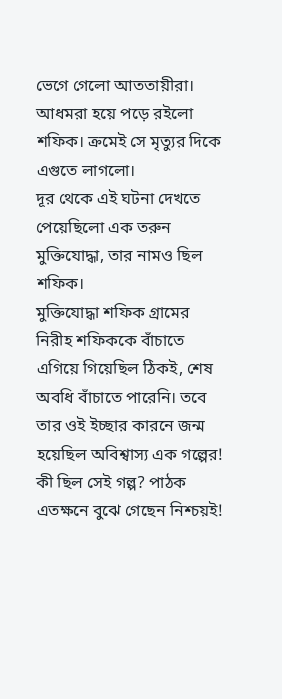ভেগে গেলো আততায়ীরা। আধমরা হয়ে পড়ে রইলো শফিক। ক্রমেই সে মৃত্যুর দিকে এগুতে লাগলো।
দূর থেকে এই ঘটনা দেখতে পেয়েছিলো এক তরুন মুক্তিযোদ্ধা, তার নামও ছিল শফিক।
মুক্তিযোদ্ধা শফিক গ্রামের নিরীহ শফিককে বাঁচাতে এগিয়ে গিয়েছিল ঠিকই, শেষ অবধি বাঁচাতে পারেনি। তবে তার ওই ইচ্ছার কারনে জন্ম হয়েছিল অবিশ্বাস্য এক গল্পের!
কী ছিল সেই গল্প? পাঠক এতক্ষনে বুঝে গেছেন নিশ্চয়ই!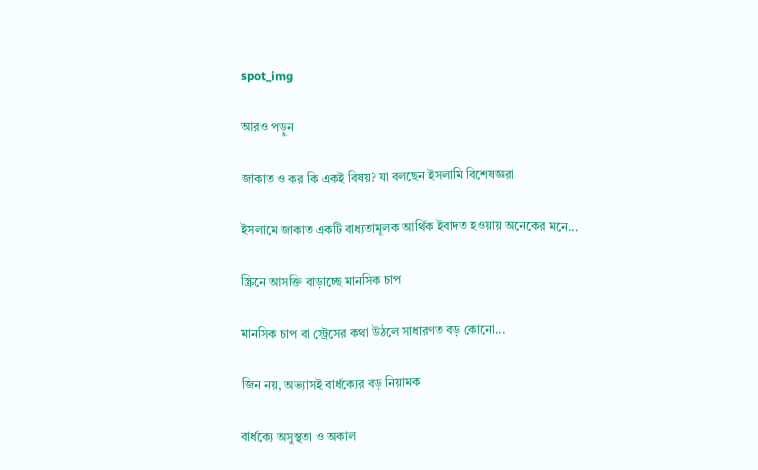spot_img

আরও পড়ুন

জাকাত ও কর কি একই বিষয়? যা বলছেন ইসলামি বিশেষজ্ঞরা

ইসলামে জাকাত একটি বাধ্যতামূলক আর্থিক ইবাদত হওয়ায় অনেকের মনে...

স্ক্রিনে আসক্তি বাড়াচ্ছে মানসিক চাপ

মানসিক চাপ বা স্ট্রেসের কথা উঠলে সাধারণত বড় কোনো...

জিন নয়, অভ্যাসই বার্ধক্যের বড় নিয়ামক

বার্ধক্যে অসুস্থতা ও অকাল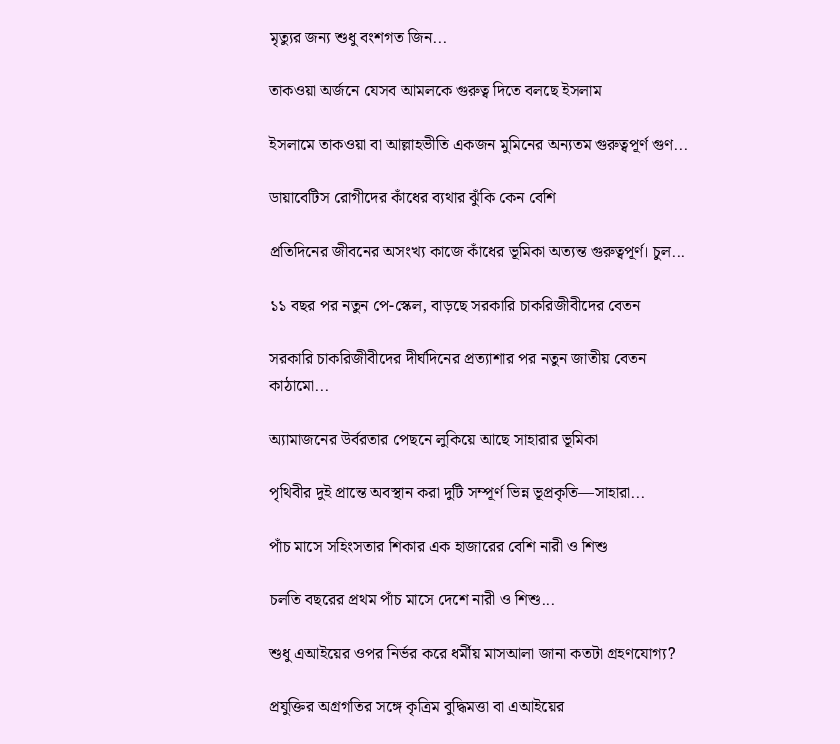মৃত্যুর জন্য শুধু বংশগত জিন...

তাকওয়া অর্জনে যেসব আমলকে গুরুত্ব দিতে বলছে ইসলাম

ইসলামে তাকওয়া বা আল্লাহভীতি একজন মুমিনের অন্যতম গুরুত্বপূর্ণ গুণ...

ডায়াবেটিস রোগীদের কাঁধের ব্যথার ঝুঁকি কেন বেশি

প্রতিদিনের জীবনের অসংখ্য কাজে কাঁধের ভূমিকা অত্যন্ত গুরুত্বপূর্ণ। চুল...

১১ বছর পর নতুন পে-স্কেল, বাড়ছে সরকারি চাকরিজীবীদের বেতন

সরকারি চাকরিজীবীদের দীর্ঘদিনের প্রত্যাশার পর নতুন জাতীয় বেতন কাঠামো...

অ্যামাজনের উর্বরতার পেছনে লুকিয়ে আছে সাহারার ভূমিকা

পৃথিবীর দুই প্রান্তে অবস্থান করা দুটি সম্পূর্ণ ভিন্ন ভূপ্রকৃতি—সাহারা...

পাঁচ মাসে সহিংসতার শিকার এক হাজারের বেশি নারী ও শিশু

চলতি বছরের প্রথম পাঁচ মাসে দেশে নারী ও শিশু...

শুধু এআইয়ের ওপর নির্ভর করে ধর্মীয় মাসআলা জানা কতটা গ্রহণযোগ্য?

প্রযুক্তির অগ্রগতির সঙ্গে কৃত্রিম বুদ্ধিমত্তা বা এআইয়ের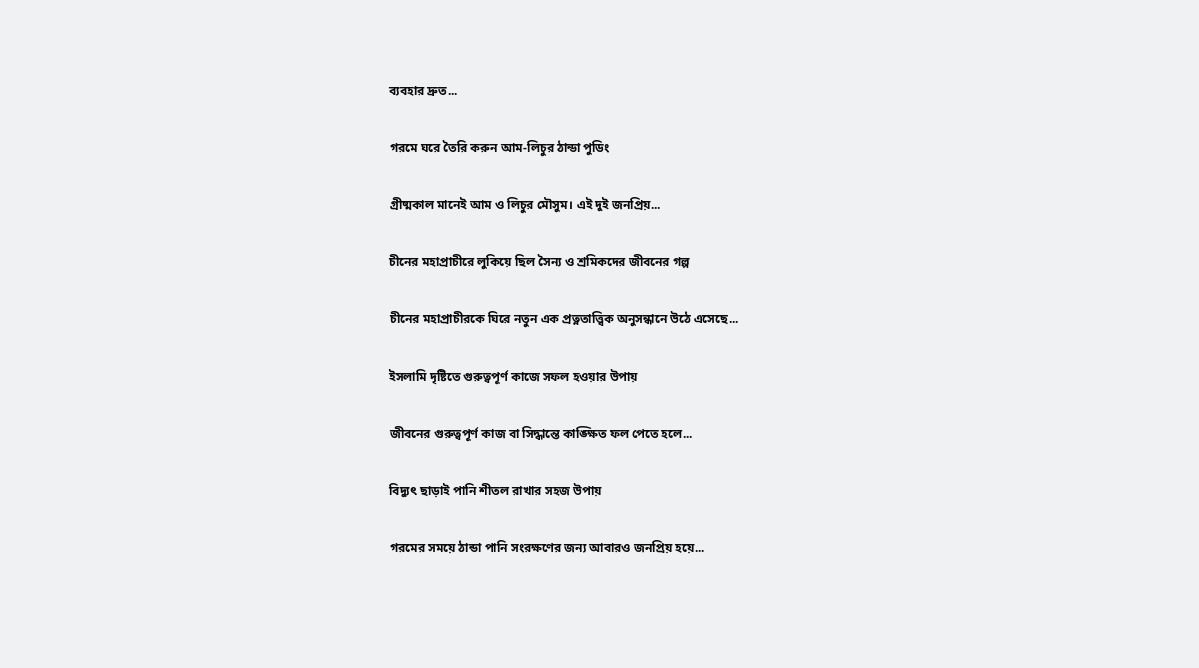ব্যবহার দ্রুত...

গরমে ঘরে তৈরি করুন আম-লিচুর ঠান্ডা পুডিং

গ্রীষ্মকাল মানেই আম ও লিচুর মৌসুম। এই দুই জনপ্রিয়...

চীনের মহাপ্রাচীরে লুকিয়ে ছিল সৈন্য ও শ্রমিকদের জীবনের গল্প

চীনের মহাপ্রাচীরকে ঘিরে নতুন এক প্রত্নতাত্ত্বিক অনুসন্ধানে উঠে এসেছে...

ইসলামি দৃষ্টিতে গুরুত্বপূর্ণ কাজে সফল হওয়ার উপায়

জীবনের গুরুত্বপূর্ণ কাজ বা সিদ্ধান্তে কাঙ্ক্ষিত ফল পেতে হলে...

বিদ্যুৎ ছাড়াই পানি শীতল রাখার সহজ উপায়

গরমের সময়ে ঠান্ডা পানি সংরক্ষণের জন্য আবারও জনপ্রিয় হয়ে...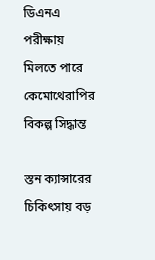ডিএনএ পরীক্ষায় মিলতে পারে কেমোথেরাপির বিকল্প সিদ্ধান্ত

স্তন ক্যান্সারের চিকিৎসায় বড়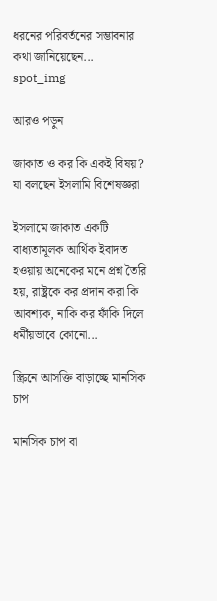ধরনের পরিবর্তনের সম্ভাবনার কথা জানিয়েছেন...
spot_img

আরও পড়ুন

জাকাত ও কর কি একই বিষয়? যা বলছেন ইসলামি বিশেষজ্ঞরা

ইসলামে জাকাত একটি বাধ্যতামূলক আর্থিক ইবাদত হওয়ায় অনেকের মনে প্রশ্ন তৈরি হয়, রাষ্ট্রকে কর প্রদান করা কি আবশ্যক, নাকি কর ফাঁকি দিলে ধর্মীয়ভাবে কোনো...

স্ক্রিনে আসক্তি বাড়াচ্ছে মানসিক চাপ

মানসিক চাপ বা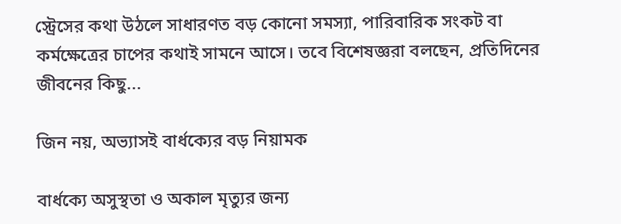স্ট্রেসের কথা উঠলে সাধারণত বড় কোনো সমস্যা, পারিবারিক সংকট বা কর্মক্ষেত্রের চাপের কথাই সামনে আসে। তবে বিশেষজ্ঞরা বলছেন, প্রতিদিনের জীবনের কিছু...

জিন নয়, অভ্যাসই বার্ধক্যের বড় নিয়ামক

বার্ধক্যে অসুস্থতা ও অকাল মৃত্যুর জন্য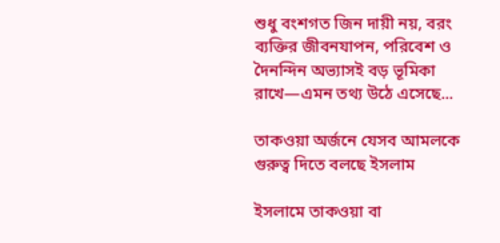শুধু বংশগত জিন দায়ী নয়, বরং ব্যক্তির জীবনযাপন, পরিবেশ ও দৈনন্দিন অভ্যাসই বড় ভূমিকা রাখে—এমন তথ্য উঠে এসেছে...

তাকওয়া অর্জনে যেসব আমলকে গুরুত্ব দিতে বলছে ইসলাম

ইসলামে তাকওয়া বা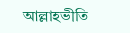আল্লাহভীতি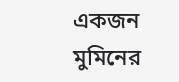একজন মুমিনের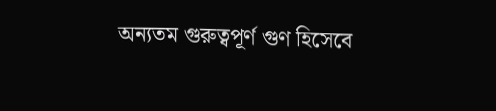অন্যতম গুরুত্বপূর্ণ গুণ হিসেবে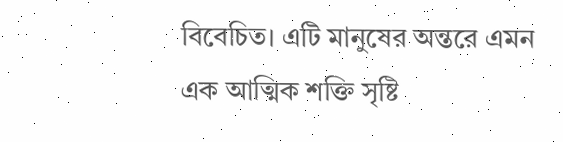বিবেচিত। এটি মানুষের অন্তরে এমন এক আত্মিক শক্তি সৃষ্টি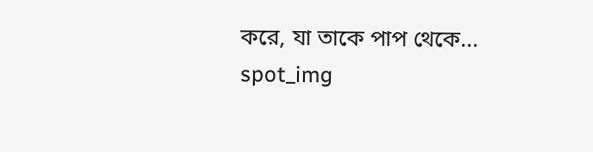করে, যা তাকে পাপ থেকে...
spot_img